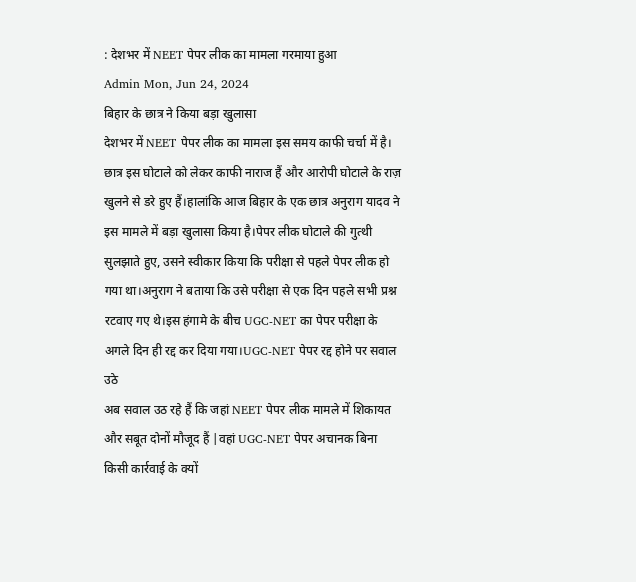: देशभर में NEET पेपर लीक का मामला गरमाया हुआ
Admin Mon, Jun 24, 2024
बिहार के छात्र ने किया बड़ा खुलासा
देशभर में NEET पेपर लीक का मामला इस समय काफी चर्चा में है। छात्र इस घोटाले को लेकर काफी नाराज हैं और आरोपी घोटाले के राज़ खुलने से डरे हुए हैं।हालांकि आज बिहार के एक छात्र अनुराग यादव ने इस मामले में बड़ा खुलासा किया है।पेपर लीक घोटाले की गुत्थी सुलझाते हुए, उसने स्वीकार किया कि परीक्षा से पहले पेपर लीक हो गया था।अनुराग ने बताया कि उसे परीक्षा से एक दिन पहले सभी प्रश्न रटवाए गए थे।इस हंगामे के बीच UGC-NET का पेपर परीक्षा के अगले दिन ही रद्द कर दिया गया।UGC-NET पेपर रद्द होने पर सवाल उठे
अब सवाल उठ रहे हैं कि जहां NEET पेपर लीक मामले में शिकायत और सबूत दोनों मौजूद हैं |वहां UGC-NET पेपर अचानक बिना किसी कार्रवाई के क्यों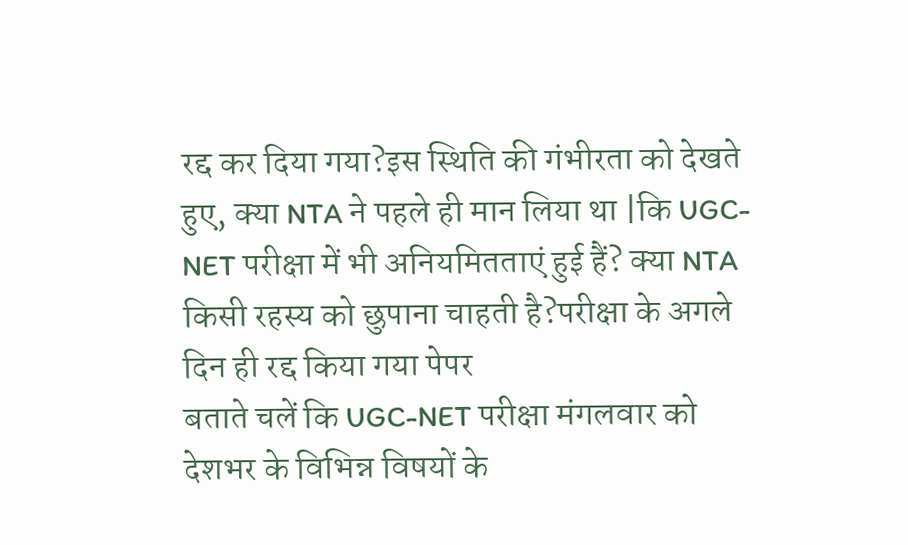रद्द कर दिया गया?इस स्थिति की गंभीरता को देखते हुए, क्या NTA ने पहले ही मान लिया था |कि UGC-NET परीक्षा में भी अनियमितताएं हुई हैं? क्या NTA किसी रहस्य को छुपाना चाहती है?परीक्षा के अगले दिन ही रद्द किया गया पेपर
बताते चलें कि UGC-NET परीक्षा मंगलवार को देशभर के विभिन्न विषयों के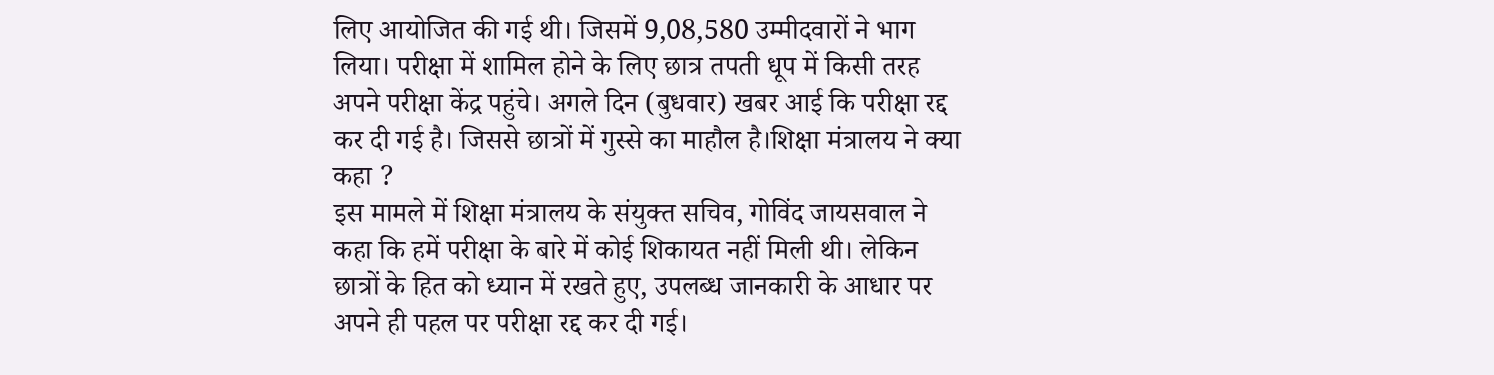लिए आयोजित की गई थी। जिसमें 9,08,580 उम्मीदवारों ने भाग लिया। परीक्षा में शामिल होने के लिए छात्र तपती धूप में किसी तरह अपने परीक्षा केंद्र पहुंचे। अगले दिन (बुधवार) खबर आई कि परीक्षा रद्द कर दी गई है। जिससे छात्रों में गुस्से का माहौल है।शिक्षा मंत्रालय ने क्या कहा ?
इस मामले में शिक्षा मंत्रालय के संयुक्त सचिव, गोविंद जायसवाल ने कहा कि हमें परीक्षा के बारे में कोई शिकायत नहीं मिली थी। लेकिन छात्रों के हित को ध्यान में रखते हुए, उपलब्ध जानकारी के आधार पर अपने ही पहल पर परीक्षा रद्द कर दी गई।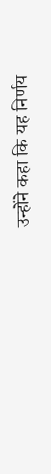उन्होंने कहा कि यह निर्णय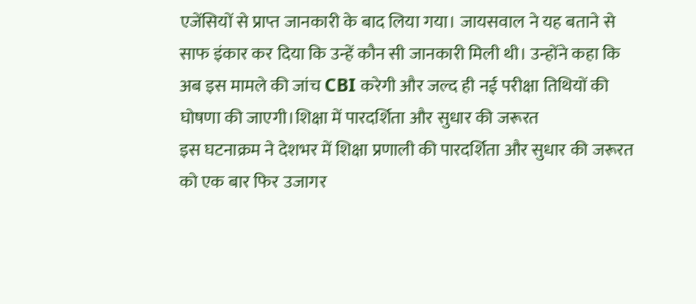एजेंसियों से प्राप्त जानकारी के बाद लिया गया। जायसवाल ने यह बताने से साफ इंकार कर दिया कि उन्हें कौन सी जानकारी मिली थी। उन्होंने कहा कि अब इस मामले की जांच CBI करेगी और जल्द ही नई परीक्षा तिथियों की घोषणा की जाएगी।शिक्षा में पारदर्शिता और सुधार की जरूरत
इस घटनाक्रम ने देशभर में शिक्षा प्रणाली की पारदर्शिता और सुधार की जरूरत को एक बार फिर उजागर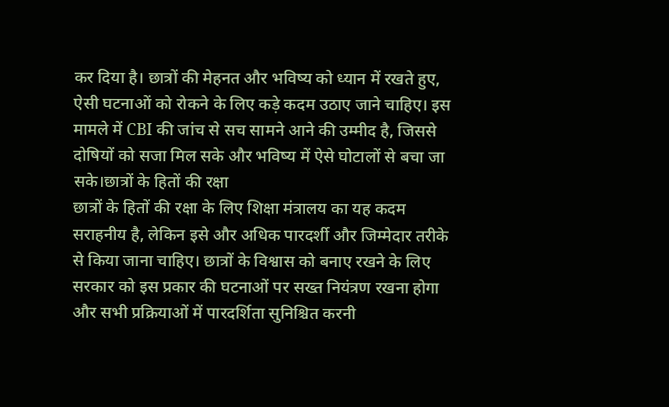कर दिया है। छात्रों की मेहनत और भविष्य को ध्यान में रखते हुए, ऐसी घटनाओं को रोकने के लिए कड़े कदम उठाए जाने चाहिए। इस मामले में CBI की जांच से सच सामने आने की उम्मीद है, जिससे दोषियों को सजा मिल सके और भविष्य में ऐसे घोटालों से बचा जा सके।छात्रों के हितों की रक्षा
छात्रों के हितों की रक्षा के लिए शिक्षा मंत्रालय का यह कदम सराहनीय है, लेकिन इसे और अधिक पारदर्शी और जिम्मेदार तरीके से किया जाना चाहिए। छात्रों के विश्वास को बनाए रखने के लिए सरकार को इस प्रकार की घटनाओं पर सख्त नियंत्रण रखना होगा और सभी प्रक्रियाओं में पारदर्शिता सुनिश्चित करनी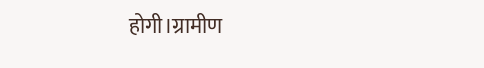होगी।ग्रामीण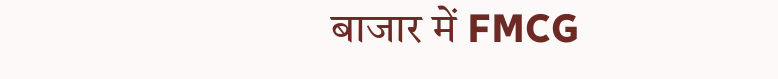बाजार में FMCG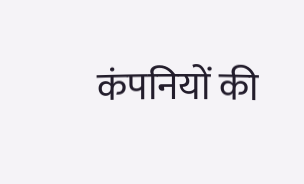कंपनियों की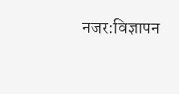नजर:विज्ञापन